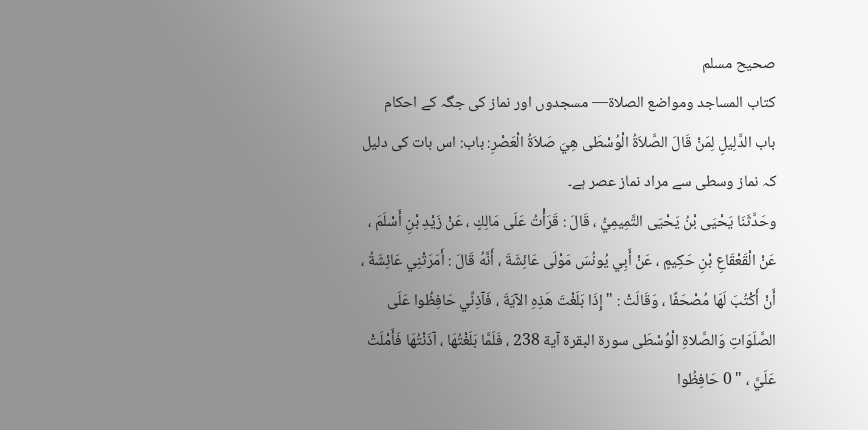صحيح مسلم
كتاب المساجد ومواضع الصلاة— مسجدوں اور نماز کی جگہ کے احکام
باب الدَّلِيلِ لِمَنْ قَالَ الصَّلاَةُ الْوُسْطَى هِيَ صَلاَةُ الْعَصْرِ: باب: اس بات کی دلیل کہ نماز وسطی سے مراد نماز عصر ہے۔
وحَدَّثَنَا يَحْيَى بْنُ يَحْيَى التَّمِيمِيُّ ، قَالَ : قَرَأْتُ عَلَى مَالِكٍ ، عَنْ زَيْدِ بْنِ أَسْلَمَ ، عَنْ الْقَعْقَاعِ بْنِ حَكِيمٍ ، عَنْ أَبِي يُونُسَ مَوْلَى عَائِشَةَ ، أَنَّهُ قَالَ : أَمَرَتْنِي عَائِشَةُ ، أَنْ أَكْتُبَ لَهَا مُصْحَفًا ، وَقَالَتْ : " إِذَا بَلَغْتَ هَذِهِ الآيَةَ ، فَآذِنِّي حَافِظُوا عَلَى الصَّلَوَاتِ وَالصَّلاةِ الْوُسْطَى سورة البقرة آية 238 ، فَلَمَّا بَلَغْتُهَا ، آذَنْتُهَا فَأَمْلَتْ عَلَيَّ ، " 0 حَافِظُوا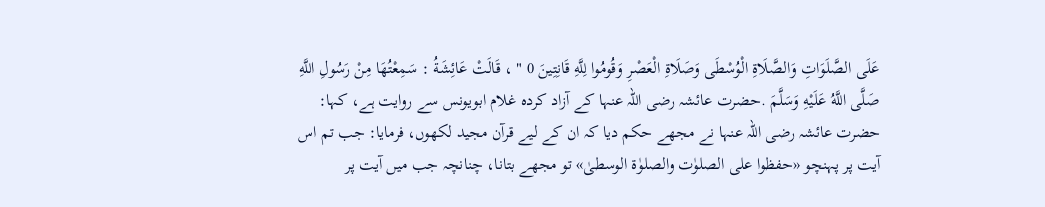عَلَى الصَّلَوَاتِ وَالصَّلَاةِ الْوُسْطَى وَصَلَاةِ الْعَصْرِ وَقُومُوا لِلَّهِ قَانِتِينَ 0 " ، قَالَتْ عَائِشَةُ : سَمِعْتُهَا مِنْ رَسُولِ اللَّهِ صَلَّى اللَّهُ عَلَيْهِ وَسَلَّمَ .حضرت عائشہ رضی اللہ عنہا کے آزاد کردہ غلام ابویونس سے روایت ہے، کہا: حضرت عائشہ رضی اللہ عنہا نے مجھے حکم دیا کہ ان کے لیے قرآن مجید لکھوں، فرمایا: جب تم اس آیت پر پہنچو «حفظوا علی الصلوٰت والصلوٰة الوسطیٰ» تو مجھے بتانا، چنانچہ جب میں آیت پر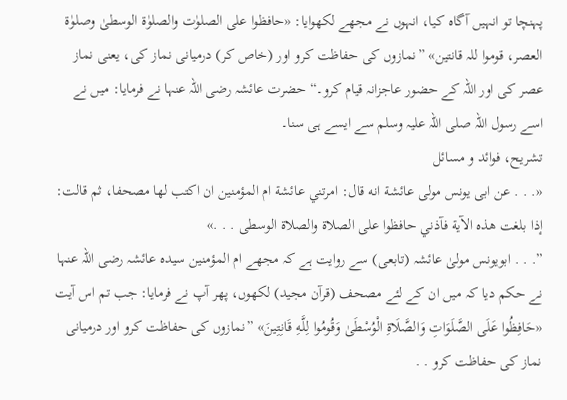پہنچا تو انہیں آگاہ کیا، انہوں نے مجھے لکھوایا: «حافظوا علی الصلوٰت والصلوٰة الوسطیٰ وصلوٰة العصر، قوموا للہ قانتین» ”نمازوں کی حفاظت کرو اور (خاص کر) درمیانی نماز کی، یعنی نماز عصر کی اور اللہ کے حضور عاجزانہ قیام کرو۔“ حضرت عائشہ رضی اللہ عنہا نے فرمایا: میں نے اسے رسول اللہ صلی اللہ علیہ وسلم سے ایسے ہی سنا۔
تشریح، فوائد و مسائل
«. . . عن ابى يونس مولى عائشة انه قال: امرتني عائشة ام المؤمنين ان اكتب لها مصحفا، ثم قالت: إذا بلغت هذه الآية فآذني حافظوا على الصلاة والصلاة الوسطى . . .»
”. . . ابویونس مولیٰ عائشہ (تابعی) سے روایت ہے کہ مجھے ام المؤمنین سیدہ عائشہ رضی اللہ عنہا نے حکم دیا کہ میں ان کے لئے مصحف (قرآن مجید) لکھوں، پھر آپ نے فرمایا: جب تم اس آیت «حَافِظُوا عَلَى الصَّلَوَاتِ وَالصَّلَاةِ الْوُسْطَىٰ وَقُومُوا لِلَّـهِ قَانِتِينَ» ”نمازوں کی حفاظت کرو اور درمیانی نماز کی حفاظت کرو . .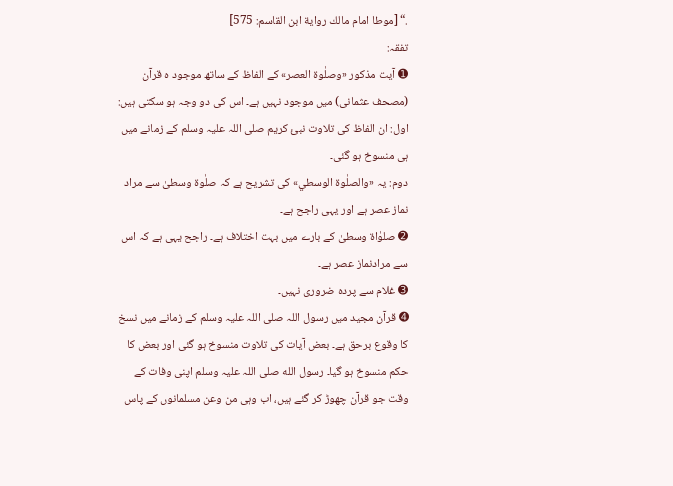.“ [موطا امام مالك رواية ابن القاسم: 575]
تفقہ:
➊ آیت مذکور «وصلٰوة العصر» کے الفاظ کے ساتھ موجود ہ قرآن (مصحف عثمانی) میں موجود نہیں ہے۔ اس کی دو وجہ ہو سکتی ہیں: اول: ان الفاظ کی تلاوت نبیٔ کریم صلی اللہ علیہ وسلم کے زمانے میں ہی منسوخ ہو گئی۔
دوم: یہ «والصلٰوة الوسطي» کی تشریح ہے کہ صلٰوۃ وسطیٰ سے مراد نماز عصر ہے اور یہی راجح ہے۔
➋ صلوٰاۃ وسطیٰ کے بارے میں بہت اختلاف ہے۔ راجح یہی ہے کہ اس سے مرادنماز عصر ہے۔
➌ غلام سے پردہ ضروری نہیں۔
➍ قرآن مجید میں رسول اللہ صلی اللہ علیہ وسلم کے زمانے میں نسخ کا وقوع برحق ہے۔ بعض آیات کی تلاوت منسوخ ہو گئی اور بعض کا حکم منسوخ ہو گیا۔ رسول الله صلی اللہ علیہ وسلم اپنی وفات کے وقت جو قرآن چھوڑ کر گئے ہیں، اب وہی من وعن مسلمانوں کے پاس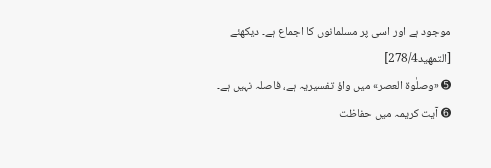موجود ہے اور اسی پر مسلمانوں کا اجماع ہے۔ دیکھئے [التمهيد278/4]
➎ «وصلٰوة العصر» میں واؤ تفسیریہ ہے، فاصلہ نہیں ہے۔
➏ آیت کریمہ میں حفاظت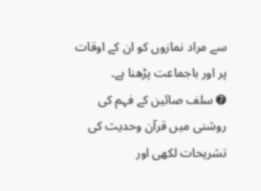سے مراد نمازوں کو ان کے اوقات پر اور باجماعت پڑھنا ہے۔
➐ سلف صائین کے فہم کی روشنی میں قرآن وحدیث کی تشریحات لکھی اور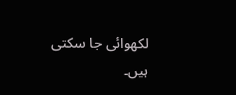لکھوائی جا سکتی ہیں۔